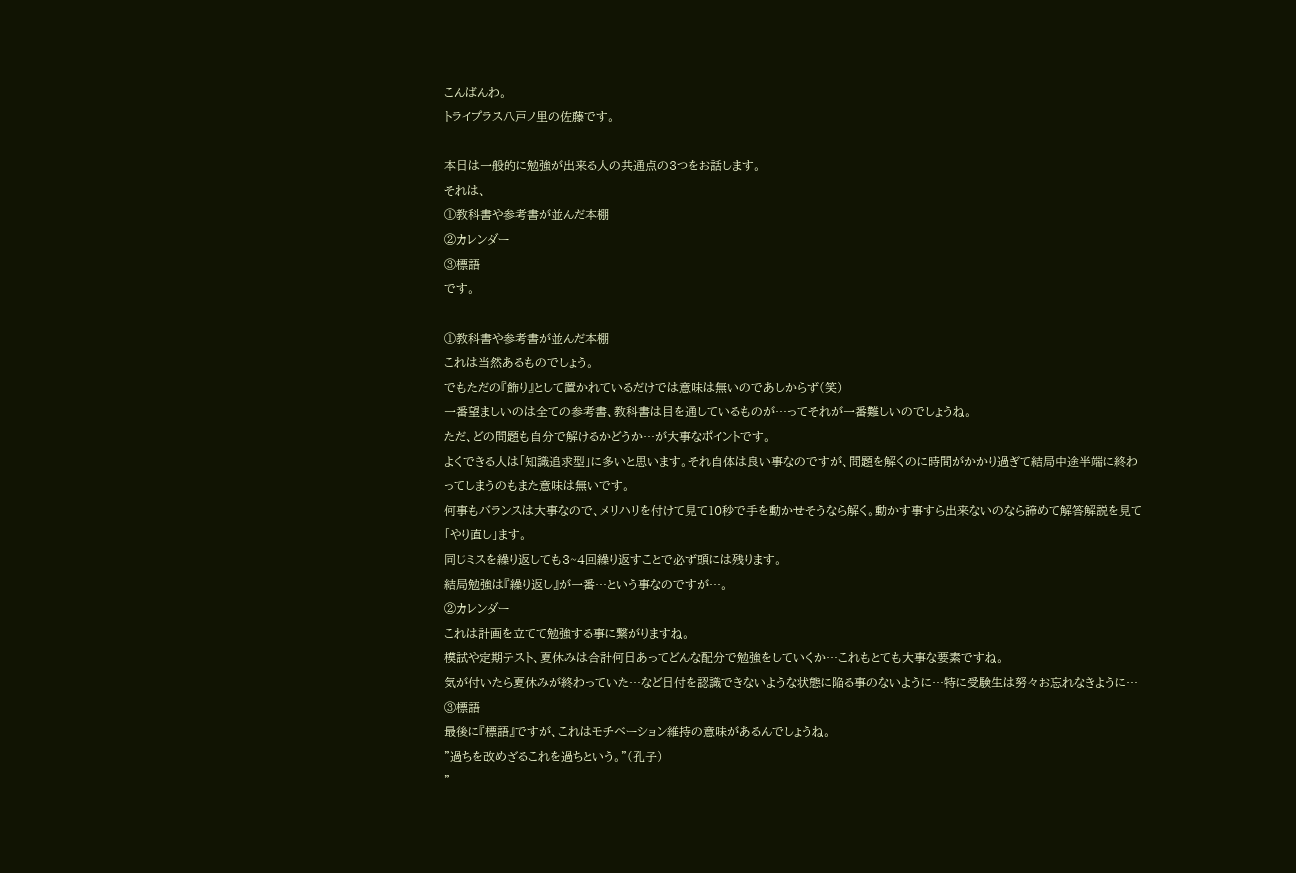こんばんわ。
トライプラス八戸ノ里の佐藤です。

本日は一般的に勉強が出来る人の共通点の3つをお話します。
それは、
①教科書や参考書が並んだ本棚
②カレンダー
③標語
です。

①教科書や参考書が並んだ本棚
これは当然あるものでしょう。
でもただの『飾り』として置かれているだけでは意味は無いのであしからず(笑)
一番望ましいのは全ての参考書、教科書は目を通しているものが…ってそれが一番難しいのでしょうね。
ただ、どの問題も自分で解けるかどうか…が大事なポイントです。
よくできる人は「知識追求型」に多いと思います。それ自体は良い事なのですが、問題を解くのに時間がかかり過ぎて結局中途半端に終わってしまうのもまた意味は無いです。
何事もバランスは大事なので、メリハリを付けて見て10秒で手を動かせそうなら解く。動かす事すら出来ないのなら諦めて解答解説を見て「やり直し」ます。
同じミスを繰り返しても3~4回繰り返すことで必ず頭には残ります。
結局勉強は『繰り返し』が一番…という事なのですが…。
②カレンダー
これは計画を立てて勉強する事に繋がりますね。
模試や定期テスト、夏休みは合計何日あってどんな配分で勉強をしていくか…これもとても大事な要素ですね。
気が付いたら夏休みが終わっていた…など日付を認識できないような状態に陥る事のないように…特に受験生は努々お忘れなきように…
③標語
最後に『標語』ですが、これはモチベーション維持の意味があるんでしょうね。
”過ちを改めざるこれを過ちという。”(孔子)
”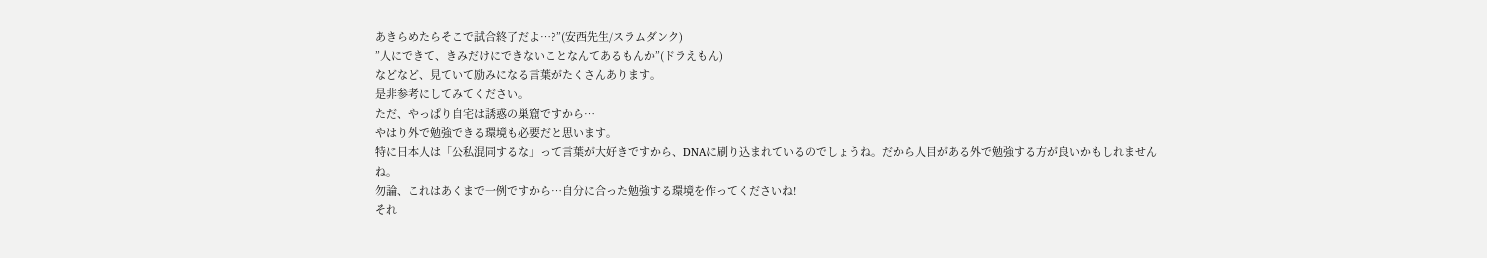あきらめたらそこで試合終了だよ…?”(安西先生/スラムダンク)
”人にできて、きみだけにできないことなんてあるもんか”(ドラえもん)
などなど、見ていて励みになる言葉がたくさんあります。
是非参考にしてみてください。
ただ、やっぱり自宅は誘惑の巣窟ですから…
やはり外で勉強できる環境も必要だと思います。
特に日本人は「公私混同するな」って言葉が大好きですから、DNAに刷り込まれているのでしょうね。だから人目がある外で勉強する方が良いかもしれませんね。
勿論、これはあくまで一例ですから…自分に合った勉強する環境を作ってくださいね!
それ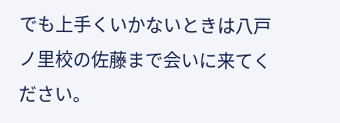でも上手くいかないときは八戸ノ里校の佐藤まで会いに来てください。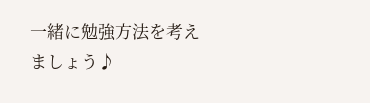一緒に勉強方法を考えましょう♪